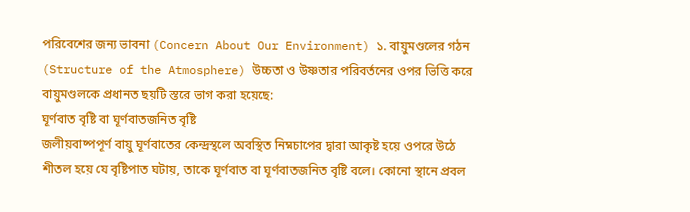পরিবেশের জন্য ভাবনা (Concern About Our Environment) ১. বায়ুমণ্ডলের গঠন (Structure of the Atmosphere) উচ্চতা ও উষ্ণতার পরিবর্তনের ওপর ভিত্তি করে বায়ুমণ্ডলকে প্রধানত ছয়টি স্তরে ভাগ করা হয়েছে:
ঘূর্ণবাত বৃষ্টি বা ঘূর্ণবাতজনিত বৃষ্টি
জলীয়বাষ্পপূর্ণ বায়ু ঘূর্ণবাতের কেন্দ্রস্থলে অবস্থিত নিম্নচাপের দ্বারা আকৃষ্ট হয়ে ওপরে উঠে শীতল হয়ে যে বৃষ্টিপাত ঘটায়, তাকে ঘূর্ণবাত বা ঘূর্ণবাতজনিত বৃষ্টি বলে। কোনো স্থানে প্রবল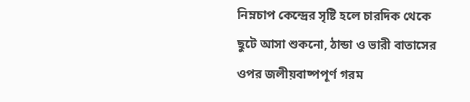নিম্নচাপ কেন্দ্রের সৃষ্টি হলে চারদিক থেকে ছুটে আসা শুকনো, ঠান্ডা ও ভারী বাতাসের ওপর জলীয়বাষ্পপূর্ণ গরম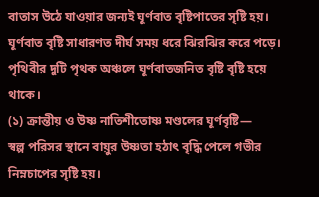বাতাস উঠে যাওয়ার জন্যই ঘূর্ণবাত বৃষ্টিপাতের সৃষ্টি হয়। ঘূর্ণবাত বৃষ্টি সাধারণত দীর্ঘ সময় ধরে ঝিরঝির করে পড়ে। পৃথিবীর দুটি পৃথক অঞ্চলে ঘূর্ণবাতজনিত বৃষ্টি বৃষ্টি হয়ে থাকে।
(১) ক্রান্তীয় ও উষ্ণ নাতিশীতোষ্ণ মণ্ডলের ঘূর্ণবৃষ্টি—
স্বল্প পরিসর স্থানে বায়ুর উষ্ণতা হঠাৎ বৃদ্ধি পেলে গভীর নিম্নচাপের সৃষ্টি হয়।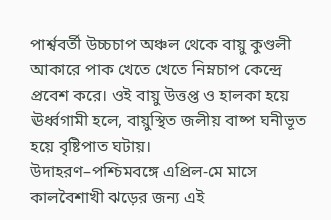পার্শ্ববর্তী উচ্চচাপ অঞ্চল থেকে বায়ু কুণ্ডলী আকারে পাক খেতে খেতে নিম্নচাপ কেন্দ্রে প্রবেশ করে। ওই বায়ু উত্তপ্ত ও হালকা হয়ে ঊর্ধ্বগামী হলে, বায়ুস্থিত জলীয় বাষ্প ঘনীভূত হয়ে বৃষ্টিপাত ঘটায়।
উদাহরণ–পশ্চিমবঙ্গে এপ্রিল-মে মাসে কালবৈশাখী ঝড়ের জন্য এই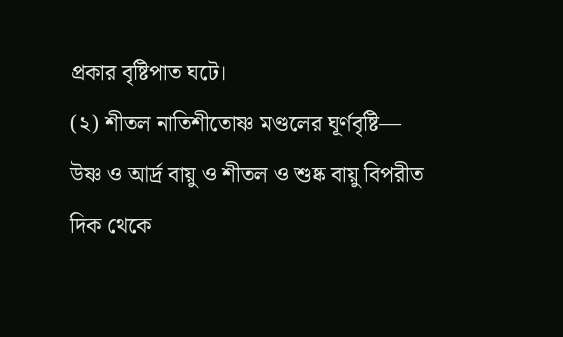প্রকার বৃষ্টিপাত ঘটে।
(২) শীতল নাতিশীতোষ্ণ মণ্ডলের ঘূর্ণবৃষ্টি—
উষ্ণ ও আর্দ্র বায়ু ও শীতল ও শুষ্ক বায়ু বিপরীত দিক থেকে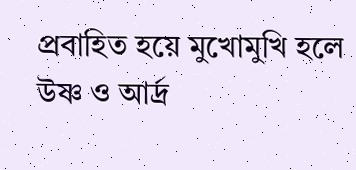প্রবাহিত হয়ে মুখোমুখি হলে উষ্ণ ও আর্দ্র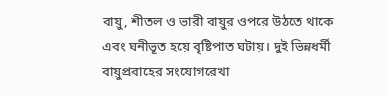বায়ু, শীতল ও ভারী বায়ুর ওপরে উঠতে থাকে এবং ঘনীভূত হয়ে বৃষ্টিপাত ঘটায়। দুই ভিন্নধর্মী বায়ুপ্রবাহের সংযোগরেখা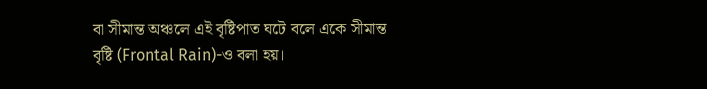বা সীমান্ত অঞ্চলে এই বৃষ্টিপাত ঘটে বলে একে সীমান্ত বৃষ্টি (Frontal Rain)-ও বলা হয়।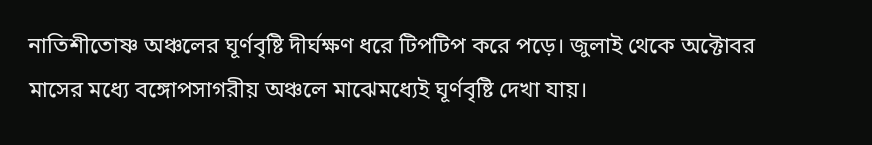নাতিশীতোষ্ণ অঞ্চলের ঘূর্ণবৃষ্টি দীর্ঘক্ষণ ধরে টিপটিপ করে পড়ে। জুলাই থেকে অক্টোবর মাসের মধ্যে বঙ্গোপসাগরীয় অঞ্চলে মাঝেমধ্যেই ঘূর্ণবৃষ্টি দেখা যায়।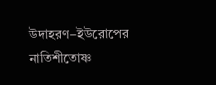উদাহরণ–ইউরোপের নাতিশীতোষ্ণ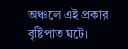অঞ্চলে এই প্রকার বৃষ্টিপাত ঘটে।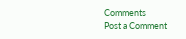Comments
Post a Comment